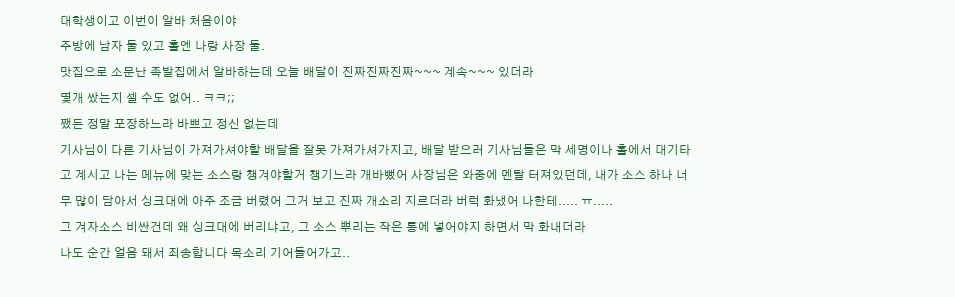대학생이고 이번이 알바 처음이야
주방에 남자 둘 있고 홀엔 나랑 사장 둘.
맛집으로 소문난 족발집에서 알바하는데 오늘 배달이 진짜진짜진짜~~~ 계속~~~ 있더라
몇개 쌌는지 셀 수도 없어.. ㅋㅋ;;
쨌든 정말 포장하느라 바쁘고 정신 없는데
기사님이 다른 기사님이 가져가셔야할 배달을 잘못 가져가셔가지고, 배달 받으러 기사님들은 막 세명이나 홀에서 대기타고 계시고 나는 메뉴에 맞는 소스랑 챙겨야할거 챙기느라 개바뻤어 사장님은 와중에 멘탈 터져있던데, 내가 소스 하나 너무 많이 담아서 싱크대에 아주 조금 버렸어 그거 보고 진짜 개소리 지르더라 버럭 화냈어 나한테..... ㅠ.....
그 겨자소스 비싼건데 왜 싱크대에 버리냐고, 그 소스 뿌리는 작은 통에 넣어야지 하면서 막 화내더라
나도 순간 얼음 돼서 죄송합니다 목소리 기어들어가고..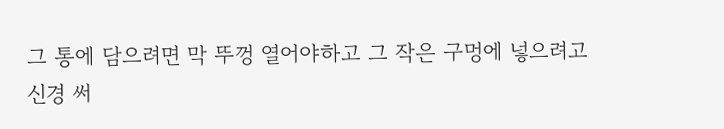그 통에 담으려면 막 뚜껑 열어야하고 그 작은 구멍에 넣으려고 신경 써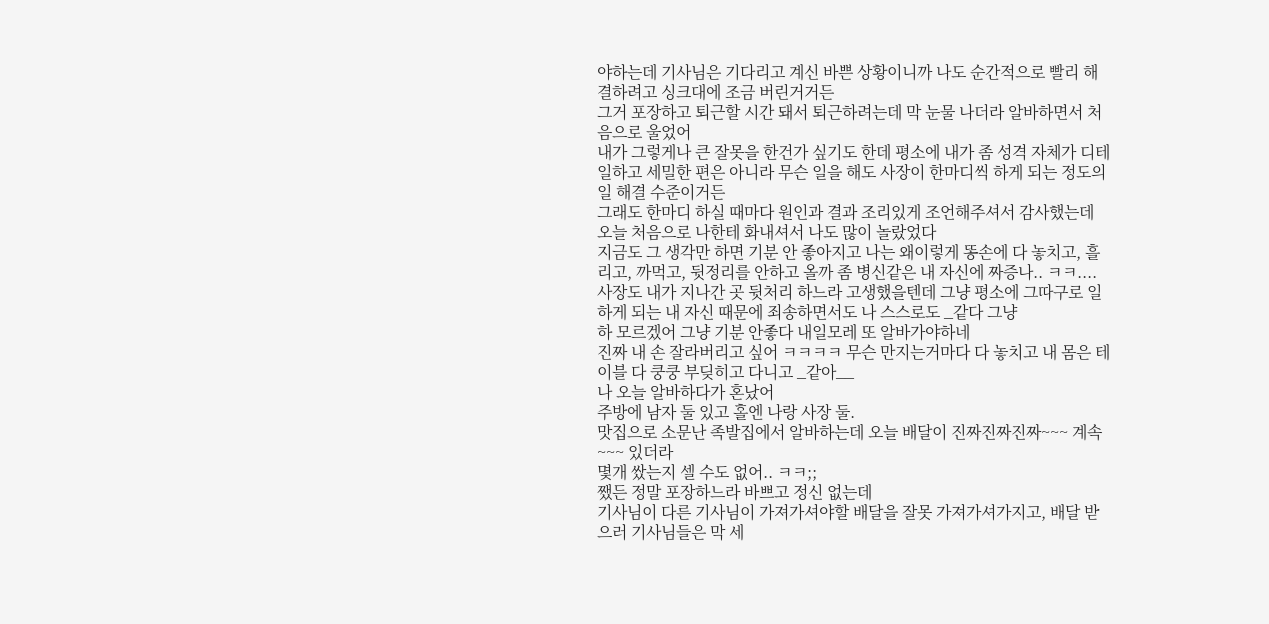야하는데 기사님은 기다리고 계신 바쁜 상황이니까 나도 순간적으로 빨리 해결하려고 싱크대에 조금 버린거거든
그거 포장하고 퇴근할 시간 돼서 퇴근하려는데 막 눈물 나더라 알바하면서 처음으로 울었어
내가 그렇게나 큰 잘못을 한건가 싶기도 한데 평소에 내가 좀 성격 자체가 디테일하고 세밀한 편은 아니라 무슨 일을 해도 사장이 한마디씩 하게 되는 정도의 일 해결 수준이거든
그래도 한마디 하실 때마다 원인과 결과 조리있게 조언해주셔서 감사했는데 오늘 처음으로 나한테 화내셔서 나도 많이 놀랐었다
지금도 그 생각만 하면 기분 안 좋아지고 나는 왜이렇게 똥손에 다 놓치고, 흘리고, 까먹고, 뒷정리를 안하고 올까 좀 병신같은 내 자신에 짜증나.. ㅋㅋ....
사장도 내가 지나간 곳 뒷처리 하느라 고생했을텐데 그냥 평소에 그따구로 일 하게 되는 내 자신 때문에 죄송하면서도 나 스스로도 _같다 그냥
하 모르겠어 그냥 기분 안좋다 내일모레 또 알바가야하네
진짜 내 손 잘라버리고 싶어 ㅋㅋㅋㅋ 무슨 만지는거마다 다 놓치고 내 몸은 테이블 다 쿵쿵 부딪히고 다니고 _같아__
나 오늘 알바하다가 혼났어
주방에 남자 둘 있고 홀엔 나랑 사장 둘.
맛집으로 소문난 족발집에서 알바하는데 오늘 배달이 진짜진짜진짜~~~ 계속~~~ 있더라
몇개 쌌는지 셀 수도 없어.. ㅋㅋ;;
쨌든 정말 포장하느라 바쁘고 정신 없는데
기사님이 다른 기사님이 가져가셔야할 배달을 잘못 가져가셔가지고, 배달 받으러 기사님들은 막 세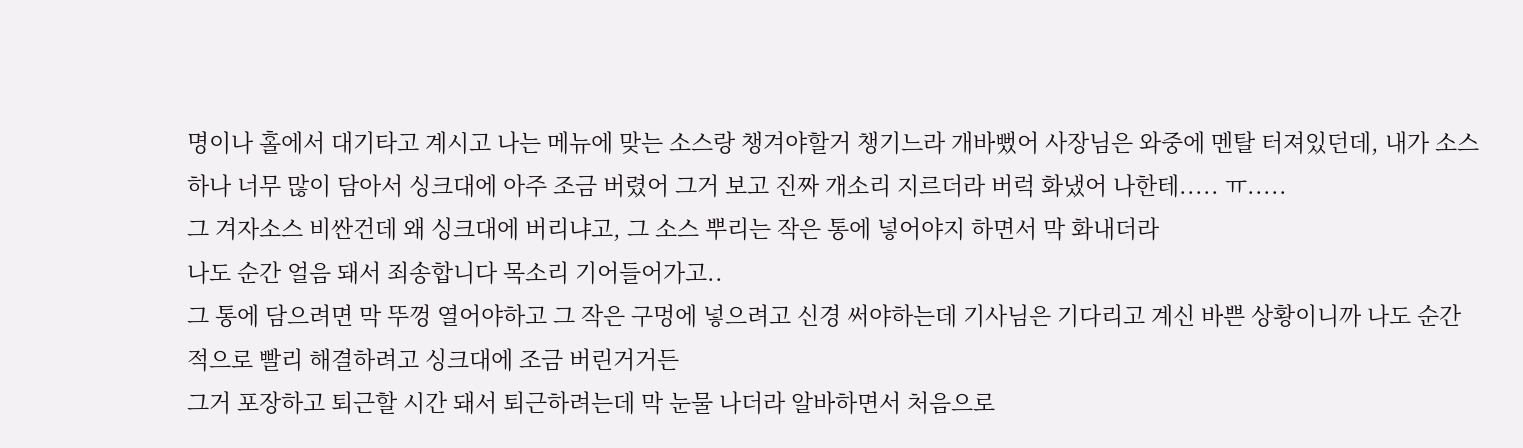명이나 홀에서 대기타고 계시고 나는 메뉴에 맞는 소스랑 챙겨야할거 챙기느라 개바뻤어 사장님은 와중에 멘탈 터져있던데, 내가 소스 하나 너무 많이 담아서 싱크대에 아주 조금 버렸어 그거 보고 진짜 개소리 지르더라 버럭 화냈어 나한테..... ㅠ.....
그 겨자소스 비싼건데 왜 싱크대에 버리냐고, 그 소스 뿌리는 작은 통에 넣어야지 하면서 막 화내더라
나도 순간 얼음 돼서 죄송합니다 목소리 기어들어가고..
그 통에 담으려면 막 뚜껑 열어야하고 그 작은 구멍에 넣으려고 신경 써야하는데 기사님은 기다리고 계신 바쁜 상황이니까 나도 순간적으로 빨리 해결하려고 싱크대에 조금 버린거거든
그거 포장하고 퇴근할 시간 돼서 퇴근하려는데 막 눈물 나더라 알바하면서 처음으로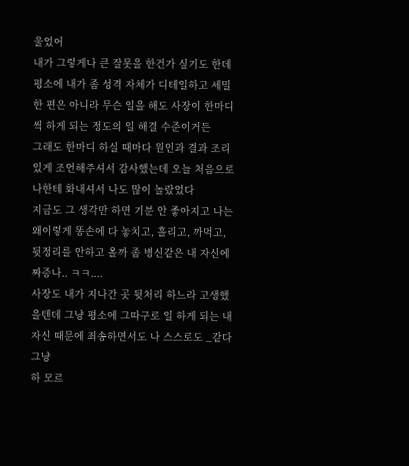울었어
내가 그렇게나 큰 잘못을 한건가 싶기도 한데 평소에 내가 좀 성격 자체가 디테일하고 세밀한 편은 아니라 무슨 일을 해도 사장이 한마디씩 하게 되는 정도의 일 해결 수준이거든
그래도 한마디 하실 때마다 원인과 결과 조리있게 조언해주셔서 감사했는데 오늘 처음으로 나한테 화내셔서 나도 많이 놀랐었다
지금도 그 생각만 하면 기분 안 좋아지고 나는 왜이렇게 똥손에 다 놓치고, 흘리고, 까먹고, 뒷정리를 안하고 올까 좀 병신같은 내 자신에 짜증나.. ㅋㅋ....
사장도 내가 지나간 곳 뒷처리 하느라 고생했을텐데 그냥 평소에 그따구로 일 하게 되는 내 자신 때문에 죄송하면서도 나 스스로도 _같다 그냥
하 모르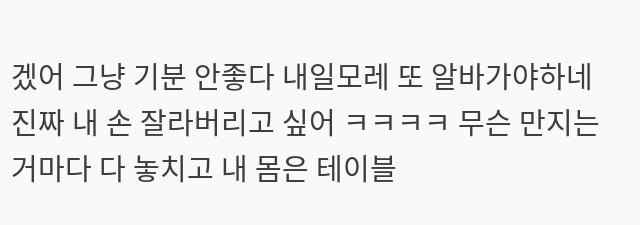겠어 그냥 기분 안좋다 내일모레 또 알바가야하네
진짜 내 손 잘라버리고 싶어 ㅋㅋㅋㅋ 무슨 만지는거마다 다 놓치고 내 몸은 테이블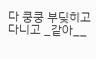다 쿵쿵 부딪히고 다니고 _같아__